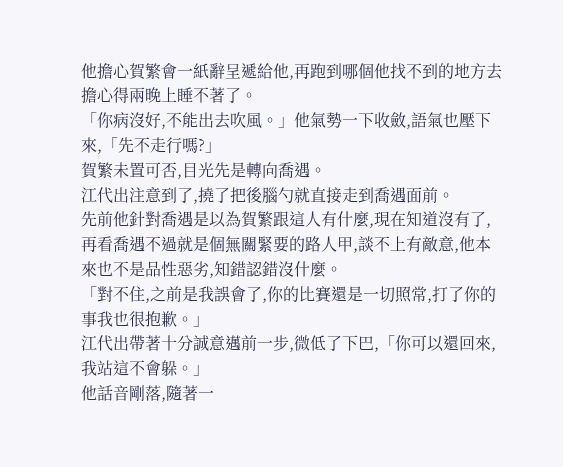他擔心賀繁會一紙辭呈遞給他,再跑到哪個他找不到的地方去擔心得兩晚上睡不著了。
「你病沒好,不能出去吹風。」他氣勢一下收斂,語氣也壓下來,「先不走行嗎?」
賀繁未置可否,目光先是轉向喬遇。
江代出注意到了,撓了把後腦勺就直接走到喬遇面前。
先前他針對喬遇是以為賀繁跟這人有什麼,現在知道沒有了,再看喬遇不過就是個無關緊要的路人甲,談不上有敵意,他本來也不是品性惡劣,知錯認錯沒什麼。
「對不住,之前是我誤會了,你的比賽還是一切照常,打了你的事我也很抱歉。」
江代出帶著十分誠意邁前一步,微低了下巴,「你可以還回來,我站這不會躲。」
他話音剛落,隨著一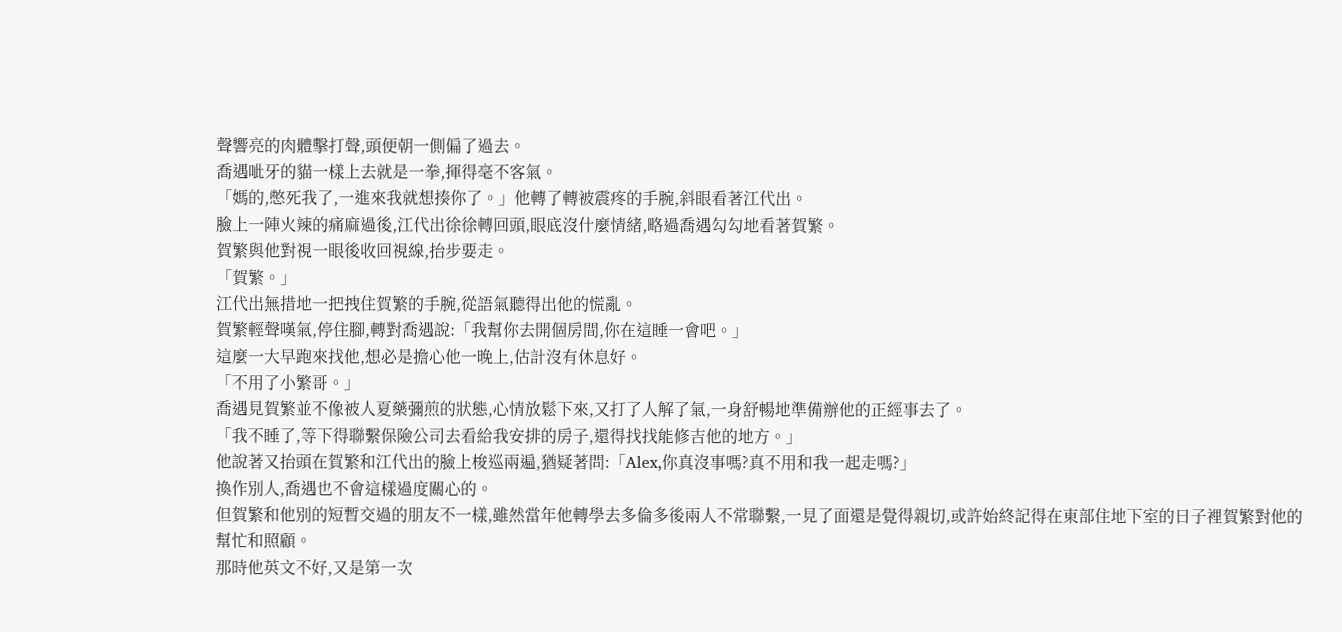聲響亮的肉體擊打聲,頭便朝一側偏了過去。
喬遇呲牙的貓一樣上去就是一拳,揮得毫不客氣。
「媽的,憋死我了,一進來我就想揍你了。」他轉了轉被震疼的手腕,斜眼看著江代出。
臉上一陣火辣的痛麻過後,江代出徐徐轉回頭,眼底沒什麼情緒,略過喬遇勾勾地看著賀繁。
賀繁與他對視一眼後收回視線,抬步要走。
「賀繁。」
江代出無措地一把拽住賀繁的手腕,從語氣聽得出他的慌亂。
賀繁輕聲嘆氣,停住腳,轉對喬遇說:「我幫你去開個房間,你在這睡一會吧。」
這麼一大早跑來找他,想必是擔心他一晚上,估計沒有休息好。
「不用了小繁哥。」
喬遇見賀繁並不像被人夏藥彌煎的狀態,心情放鬆下來,又打了人解了氣,一身舒暢地準備辦他的正經事去了。
「我不睡了,等下得聯繫保險公司去看給我安排的房子,還得找找能修吉他的地方。」
他說著又抬頭在賀繁和江代出的臉上梭巡兩遍,猶疑著問:「Alex,你真沒事嗎?真不用和我一起走嗎?」
換作別人,喬遇也不會這樣過度關心的。
但賀繁和他別的短暫交過的朋友不一樣,雖然當年他轉學去多倫多後兩人不常聯繫,一見了面還是覺得親切,或許始終記得在東部住地下室的日子裡賀繁對他的幫忙和照顧。
那時他英文不好,又是第一次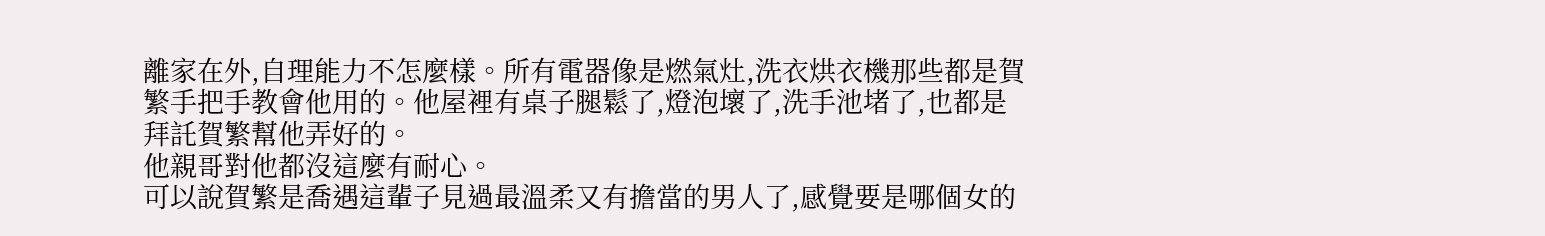離家在外,自理能力不怎麼樣。所有電器像是燃氣灶,洗衣烘衣機那些都是賀繁手把手教會他用的。他屋裡有桌子腿鬆了,燈泡壞了,洗手池堵了,也都是拜託賀繁幫他弄好的。
他親哥對他都沒這麼有耐心。
可以說賀繁是喬遇這輩子見過最溫柔又有擔當的男人了,感覺要是哪個女的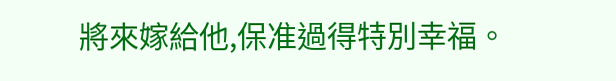將來嫁給他,保准過得特別幸福。